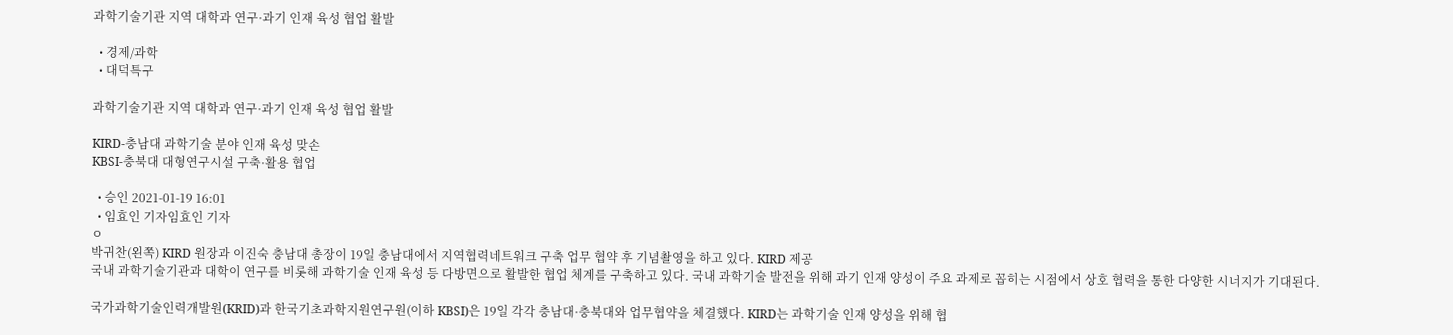과학기술기관 지역 대학과 연구·과기 인재 육성 협업 활발

  • 경제/과학
  • 대덕특구

과학기술기관 지역 대학과 연구·과기 인재 육성 협업 활발

KIRD-충남대 과학기술 분야 인재 육성 맞손
KBSI-충북대 대형연구시설 구축·활용 협업

  • 승인 2021-01-19 16:01
  • 임효인 기자임효인 기자
ㅇ
박귀찬(왼쪽) KIRD 원장과 이진숙 충남대 총장이 19일 충남대에서 지역협력네트워크 구축 업무 협약 후 기념촬영을 하고 있다. KIRD 제공
국내 과학기술기관과 대학이 연구를 비롯해 과학기술 인재 육성 등 다방면으로 활발한 협업 체계를 구축하고 있다. 국내 과학기술 발전을 위해 과기 인재 양성이 주요 과제로 꼽히는 시점에서 상호 협력을 통한 다양한 시너지가 기대된다.

국가과학기술인력개발원(KRID)과 한국기초과학지원연구원(이하 KBSI)은 19일 각각 충남대·충북대와 업무협약을 체결했다. KIRD는 과학기술 인재 양성을 위해 협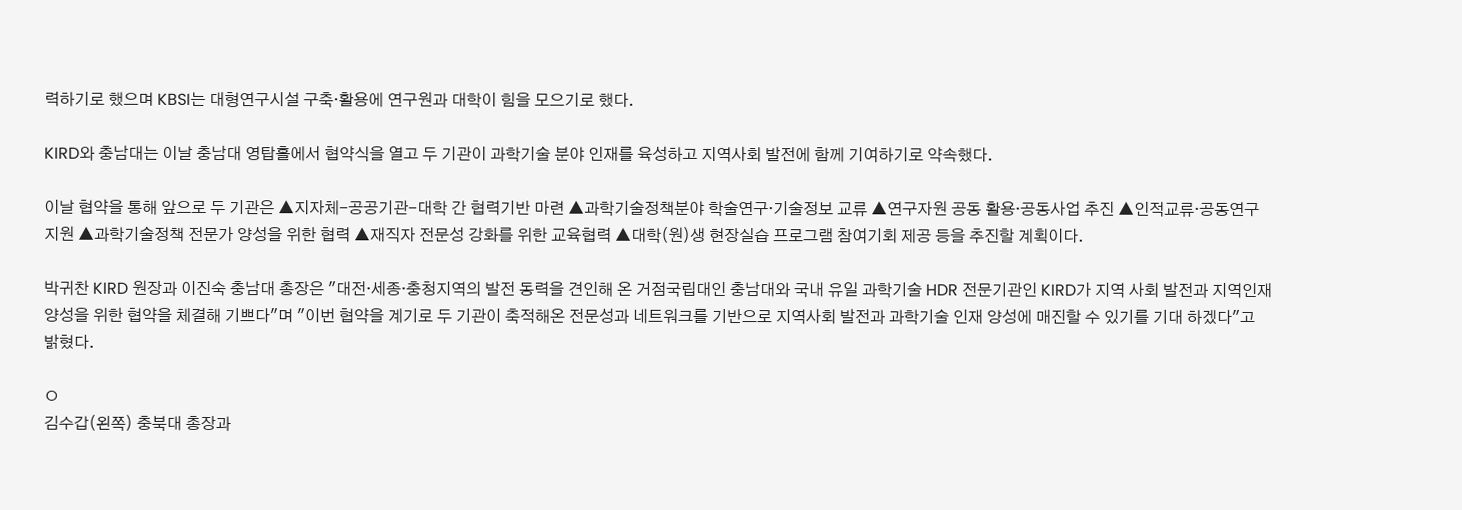력하기로 했으며 KBSI는 대형연구시설 구축·활용에 연구원과 대학이 힘을 모으기로 했다.

KIRD와 충남대는 이날 충남대 영탑홀에서 협약식을 열고 두 기관이 과학기술 분야 인재를 육성하고 지역사회 발전에 함께 기여하기로 약속했다.

이날 협약을 통해 앞으로 두 기관은 ▲지자체-공공기관-대학 간 협력기반 마련 ▲과학기술정책분야 학술연구·기술정보 교류 ▲연구자원 공동 활용·공동사업 추진 ▲인적교류·공동연구 지원 ▲과학기술정책 전문가 양성을 위한 협력 ▲재직자 전문성 강화를 위한 교육협력 ▲대학(원)생 현장실습 프로그램 참여기회 제공 등을 추진할 계획이다.

박귀찬 KIRD 원장과 이진숙 충남대 총장은 "대전·세종·충청지역의 발전 동력을 견인해 온 거점국립대인 충남대와 국내 유일 과학기술 HDR 전문기관인 KIRD가 지역 사회 발전과 지역인재 양성을 위한 협약을 체결해 기쁘다"며 "이번 협약을 계기로 두 기관이 축적해온 전문성과 네트워크를 기반으로 지역사회 발전과 과학기술 인재 양성에 매진할 수 있기를 기대 하겠다"고 밝혔다.

ㅇ
김수갑(왼쪽) 충북대 총장과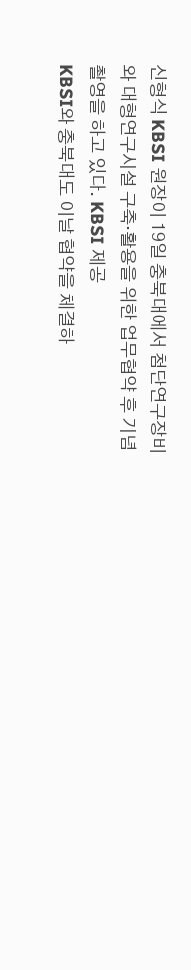신형식 KBSI 원장이 19일 충북대에서 첨단연구장비와 대형연구시설 구축·활용을 위한 업무협약 후 기념촬영을 하고 있다. KBSI 제공
KBSI와 충북대도 이날 협약을 체결하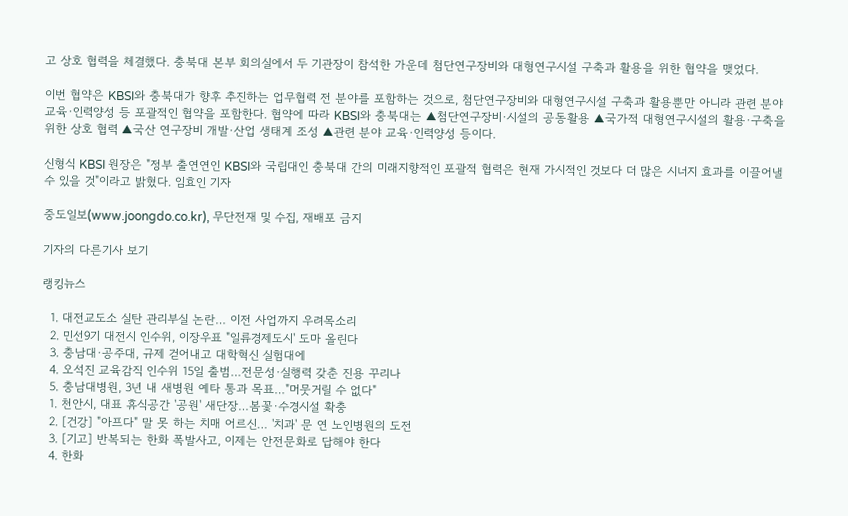고 상호 협력을 체결했다. 충북대 본부 회의실에서 두 기관장이 참석한 가운데 첨단연구장비와 대형연구시설 구축과 활용을 위한 협약을 맺었다.

이번 협약은 KBSI와 충북대가 향후 추진하는 업무협력 전 분야를 포함하는 것으로, 첨단연구장비와 대형연구시설 구축과 활용뿐만 아니라 관련 분야 교육·인력양성 등 포괄적인 협약을 포함한다. 협약에 따라 KBSI와 충북대는 ▲첨단연구장비·시설의 공동활용 ▲국가적 대형연구시설의 활용·구축을 위한 상호 협력 ▲국산 연구장비 개발·산업 생태계 조성 ▲관련 분야 교육·인력양성 등이다.

신형식 KBSI 원장은 "정부 출연연인 KBSI와 국립대인 충북대 간의 미래지향적인 포괄적 협력은 현재 가시적인 것보다 더 많은 시너지 효과를 이끌어낼 수 있을 것"이라고 밝혔다. 임효인 기자

중도일보(www.joongdo.co.kr), 무단전재 및 수집, 재배포 금지

기자의 다른기사 보기

랭킹뉴스

  1. 대전교도소 실탄 관리부실 논란… 이전 사업까지 우려목소리
  2. 민선9기 대전시 인수위, 이장우표 "일류경제도시' 도마 올린다
  3. 충남대·공주대, 규제 걷어내고 대학혁신 실험대에
  4. 오석진 교육감직 인수위 15일 출범…전문성·실행력 갖춘 진용 꾸리나
  5. 충남대병원, 3년 내 새병원 예타 통과 목표…"머뭇거릴 수 없다"
  1. 천안시, 대표 휴식공간 '공원' 새단장…봄꽃·수경시설 확충
  2. [건강] "아프다" 말 못 하는 치매 어르신… '치과' 문 연 노인병원의 도전
  3. [기고] 반복되는 한화 폭발사고, 이제는 안전문화로 답해야 한다
  4. 한화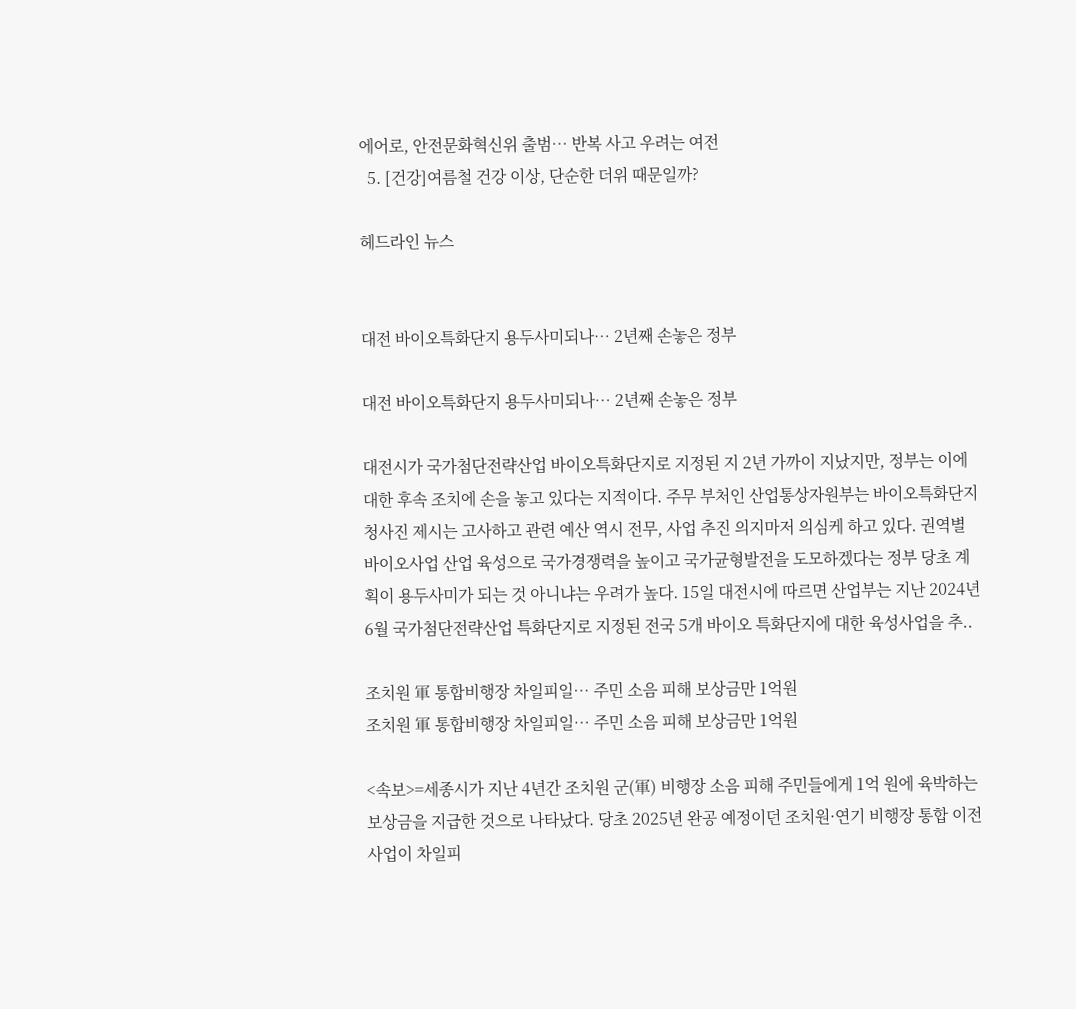에어로, 안전문화혁신위 출범… 반복 사고 우려는 여전
  5. [건강]여름철 건강 이상, 단순한 더위 때문일까?

헤드라인 뉴스


대전 바이오특화단지 용두사미되나… 2년째 손놓은 정부

대전 바이오특화단지 용두사미되나… 2년째 손놓은 정부

대전시가 국가첨단전략산업 바이오특화단지로 지정된 지 2년 가까이 지났지만, 정부는 이에 대한 후속 조치에 손을 놓고 있다는 지적이다. 주무 부처인 산업통상자원부는 바이오특화단지 청사진 제시는 고사하고 관련 예산 역시 전무, 사업 추진 의지마저 의심케 하고 있다. 권역별 바이오사업 산업 육성으로 국가경쟁력을 높이고 국가균형발전을 도모하겠다는 정부 당초 계획이 용두사미가 되는 것 아니냐는 우려가 높다. 15일 대전시에 따르면 산업부는 지난 2024년 6월 국가첨단전략산업 특화단지로 지정된 전국 5개 바이오 특화단지에 대한 육성사업을 추..

조치원 軍 통합비행장 차일피일… 주민 소음 피해 보상금만 1억원
조치원 軍 통합비행장 차일피일… 주민 소음 피해 보상금만 1억원

<속보>=세종시가 지난 4년간 조치원 군(軍) 비행장 소음 피해 주민들에게 1억 원에 육박하는 보상금을 지급한 것으로 나타났다. 당초 2025년 완공 예정이던 조치원·연기 비행장 통합 이전사업이 차일피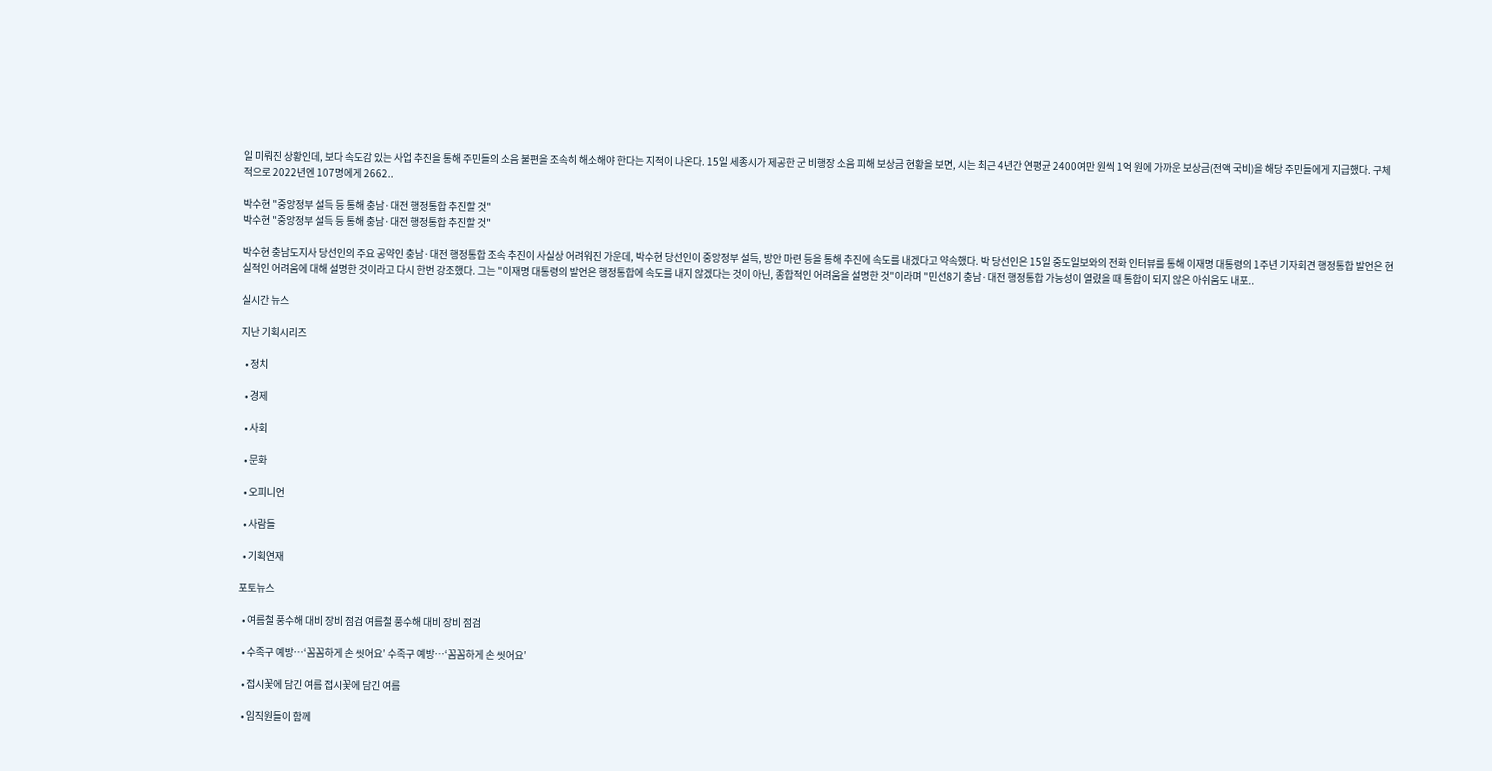일 미뤄진 상황인데, 보다 속도감 있는 사업 추진을 통해 주민들의 소음 불편을 조속히 해소해야 한다는 지적이 나온다. 15일 세종시가 제공한 군 비행장 소음 피해 보상금 현황을 보면, 시는 최근 4년간 연평균 2400여만 원씩 1억 원에 가까운 보상금(전액 국비)을 해당 주민들에게 지급했다. 구체적으로 2022년엔 107명에게 2662..

박수현 "중앙정부 설득 등 통해 충남·대전 행정통합 추진할 것"
박수현 "중앙정부 설득 등 통해 충남·대전 행정통합 추진할 것"

박수현 충남도지사 당선인의 주요 공약인 충남·대전 행정통합 조속 추진이 사실상 어려워진 가운데, 박수현 당선인이 중앙정부 설득, 방안 마련 등을 통해 추진에 속도를 내겠다고 약속했다. 박 당선인은 15일 중도일보와의 전화 인터뷰를 통해 이재명 대통령의 1주년 기자회견 행정통합 발언은 현실적인 어려움에 대해 설명한 것이라고 다시 한번 강조했다. 그는 "이재명 대통령의 발언은 행정통합에 속도를 내지 않겠다는 것이 아닌, 종합적인 어려움을 설명한 것"이라며 "민선8기 충남·대전 행정통합 가능성이 열렸을 때 통합이 되지 않은 아쉬움도 내포..

실시간 뉴스

지난 기획시리즈

  • 정치

  • 경제

  • 사회

  • 문화

  • 오피니언

  • 사람들

  • 기획연재

포토뉴스

  • 여름철 풍수해 대비 장비 점검 여름철 풍수해 대비 장비 점검

  • 수족구 예방…‘꼼꼼하게 손 씻어요’ 수족구 예방…‘꼼꼼하게 손 씻어요’

  • 접시꽃에 담긴 여름 접시꽃에 담긴 여름

  • 임직원들이 함께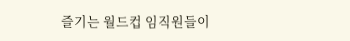즐기는 월드컵 임직원들이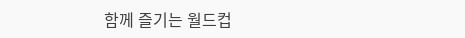함께 즐기는 월드컵